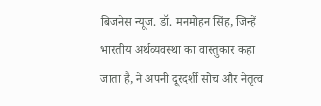बिजनेस न्यूज. डॉ. मनमोहन सिंह, जिन्हें भारतीय अर्थव्यवस्था का वास्तुकार कहा जाता है, ने अपनी दूरदर्शी सोच और नेतृत्व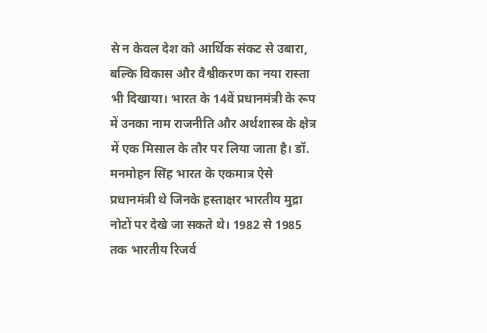से न केवल देश को आर्थिक संकट से उबारा, बल्कि विकास और वैश्वीकरण का नया रास्ता भी दिखाया। भारत के 14वें प्रधानमंत्री के रूप में उनका नाम राजनीति और अर्थशास्त्र के क्षेत्र में एक मिसाल के तौर पर लिया जाता है। डॉ. मनमोहन सिंह भारत के एकमात्र ऐसे प्रधानमंत्री थे जिनके हस्ताक्षर भारतीय मुद्रा नोटों पर देखे जा सकते थे। 1982 से 1985 तक भारतीय रिजर्व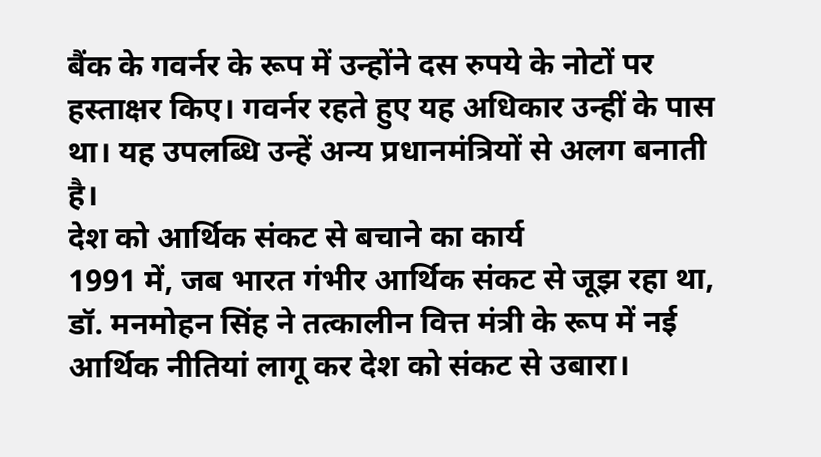बैंक के गवर्नर के रूप में उन्होंने दस रुपये के नोटों पर हस्ताक्षर किए। गवर्नर रहते हुए यह अधिकार उन्हीं के पास था। यह उपलब्धि उन्हें अन्य प्रधानमंत्रियों से अलग बनाती है।
देश को आर्थिक संकट से बचाने का कार्य
1991 में, जब भारत गंभीर आर्थिक संकट से जूझ रहा था, डॉ. मनमोहन सिंह ने तत्कालीन वित्त मंत्री के रूप में नई आर्थिक नीतियां लागू कर देश को संकट से उबारा।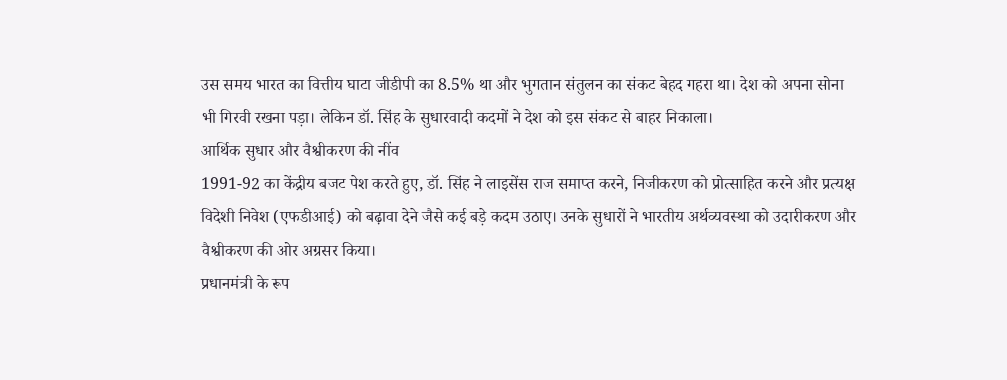उस समय भारत का वित्तीय घाटा जीडीपी का 8.5% था और भुगतान संतुलन का संकट बेहद गहरा था। देश को अपना सोना भी गिरवी रखना पड़ा। लेकिन डॉ. सिंह के सुधारवादी कदमों ने देश को इस संकट से बाहर निकाला।
आर्थिक सुधार और वैश्वीकरण की नींव
1991-92 का केंद्रीय बजट पेश करते हुए, डॉ. सिंह ने लाइसेंस राज समाप्त करने, निजीकरण को प्रोत्साहित करने और प्रत्यक्ष विदेशी निवेश (एफडीआई) को बढ़ावा देने जैसे कई बड़े कदम उठाए। उनके सुधारों ने भारतीय अर्थव्यवस्था को उदारीकरण और वैश्वीकरण की ओर अग्रसर किया।
प्रधानमंत्री के रूप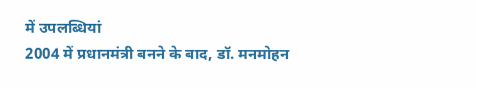में उपलब्धियां
2004 में प्रधानमंत्री बनने के बाद, डॉ. मनमोहन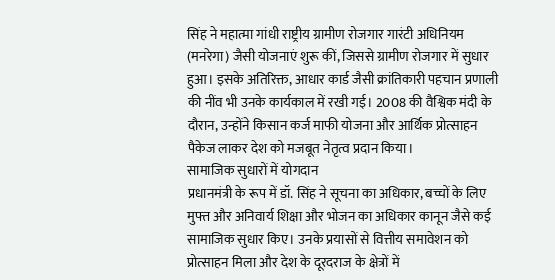सिंह ने महात्मा गांधी राष्ट्रीय ग्रामीण रोजगार गारंटी अधिनियम (मनरेगा) जैसी योजनाएं शुरू कीं, जिससे ग्रामीण रोजगार में सुधार हुआ। इसके अतिरिक्त, आधार कार्ड जैसी क्रांतिकारी पहचान प्रणाली की नींव भी उनके कार्यकाल में रखी गई। 2008 की वैश्विक मंदी के दौरान, उन्होंने किसान कर्ज माफी योजना और आर्थिक प्रोत्साहन पैकेज लाकर देश को मजबूत नेतृत्व प्रदान किया।
सामाजिक सुधारों में योगदान
प्रधानमंत्री के रूप में डॉ. सिंह ने सूचना का अधिकार, बच्चों के लिए मुफ्त और अनिवार्य शिक्षा और भोजन का अधिकार कानून जैसे कई सामाजिक सुधार किए। उनके प्रयासों से वित्तीय समावेशन को प्रोत्साहन मिला और देश के दूरदराज के क्षेत्रों में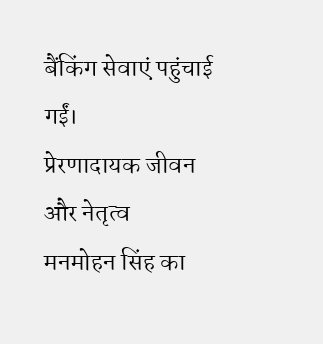बैंकिंग सेवाएं पहुंचाई गईं।
प्रेरणादायक जीवन और नेतृत्व
मनमोहन सिंह का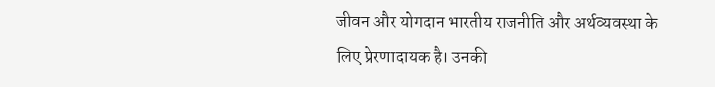जीवन और योगदान भारतीय राजनीति और अर्थव्यवस्था के लिए प्रेरणादायक है। उनकी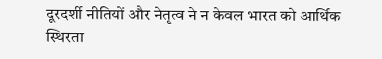दूरदर्शी नीतियों और नेतृत्व ने न केवल भारत को आर्थिक स्थिरता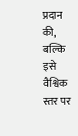प्रदान की, बल्कि इसे वैश्विक स्तर पर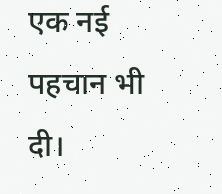एक नई पहचान भी दी।